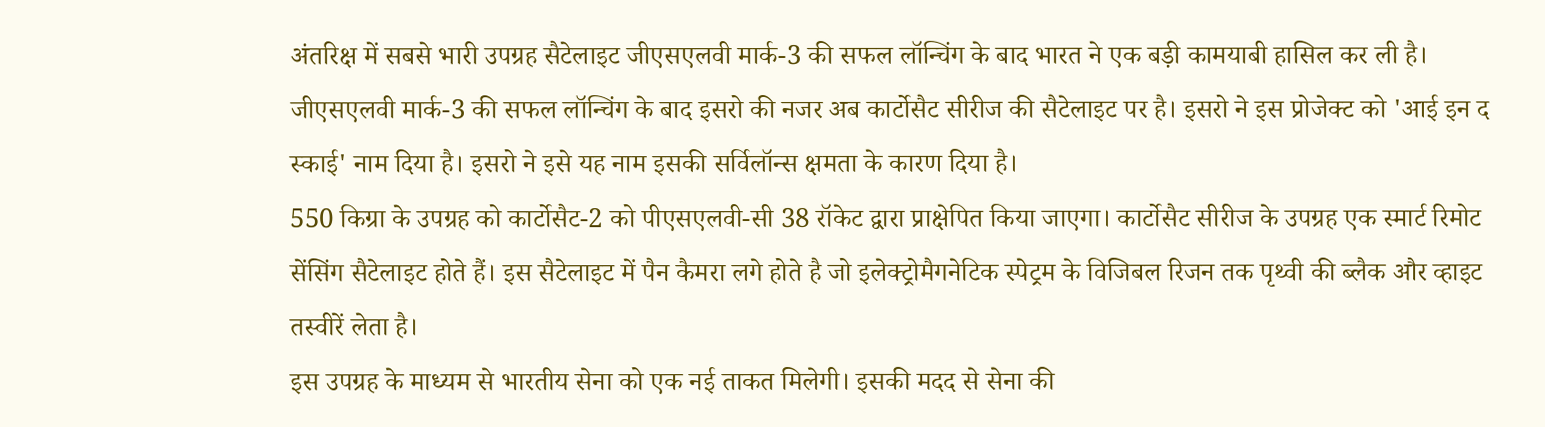अंतरिक्ष में सबसे भारी उपग्रह सैटेलाइट जीएसएलवी मार्क-3 की सफल लॉन्चिंग के बाद भारत ने एक बड़ी कामयाबी हासिल कर ली है। जीएसएलवी मार्क-3 की सफल लॉन्चिंग के बाद इसरो की नजर अब कार्टोसैट सीरीज की सैटेलाइट पर है। इसरो ने इस प्रोजेक्ट को 'आई इन द स्काई' नाम दिया है। इसरो ने इसे यह नाम इसकी सर्विलॉन्स क्षमता के कारण दिया है।
550 किग्रा के उपग्रह को कार्टोसैट-2 को पीएसएलवी-सी 38 रॉकेट द्वारा प्राक्षेपित किया जाएगा। कार्टोसैट सीरीज के उपग्रह एक स्मार्ट रिमोट सेंसिंग सैटेलाइट होते हैं। इस सैटेलाइट में पैन कैमरा लगे होते है जो इलेक्ट्रोमैगनेटिक स्पेट्रम के विजिबल रिजन तक पृथ्वी की ब्लैक और व्हाइट तस्वीरें लेता है।
इस उपग्रह के माध्यम से भारतीय सेना को एक नई ताकत मिलेगी। इसकी मदद से सेना की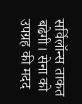सर्विलॉन्स ताकत बढेगी। सेना को उपग्रह की मदद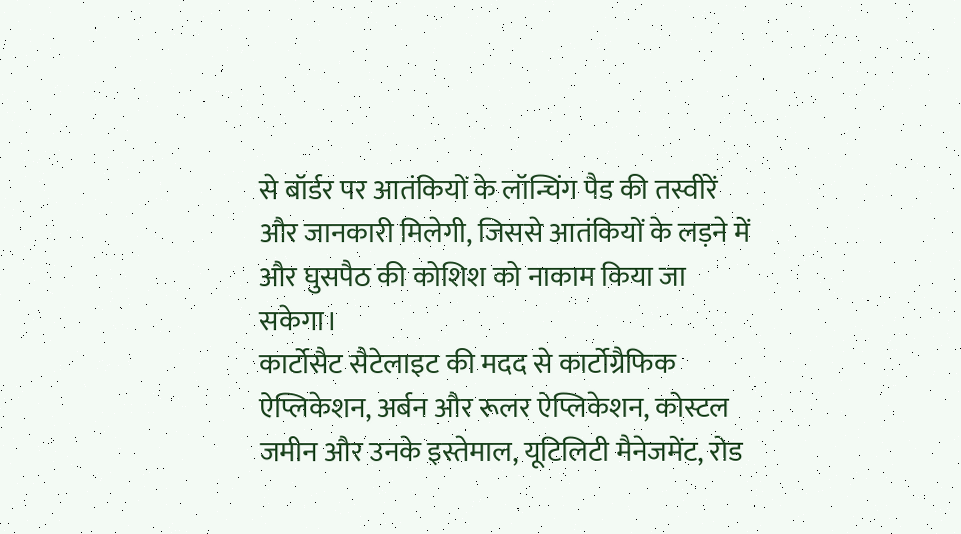से बॉर्डर पर आतंकियों के लॉन्चिंग पैड की तस्वीरें और जानकारी मिलेगी, जिससे आतंकियों के लड़ने में और घुसपैठ की कोशिश को नाकाम किया जा सकेगा।
कार्टोसैट सैटेलाइट की मदद से कार्टोग्रैफिक ऐप्लिकेशन, अर्बन और रूलर ऐप्लिकेशन, कोस्टल जमीन और उनके इस्तेमाल, यूटिलिटी मैनेजमेंट, रोड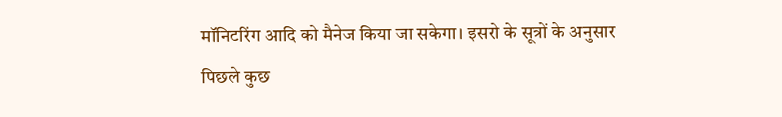मॉनिटरिंग आदि को मैनेज किया जा सकेगा। इसरो के सूत्रों के अनुसार पिछले कुछ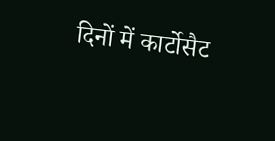दिनों में कार्टोसैट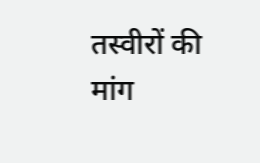तस्वीरों की मांग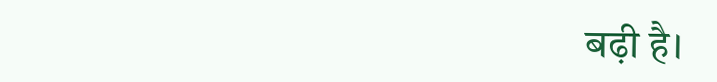बढ़ी है।